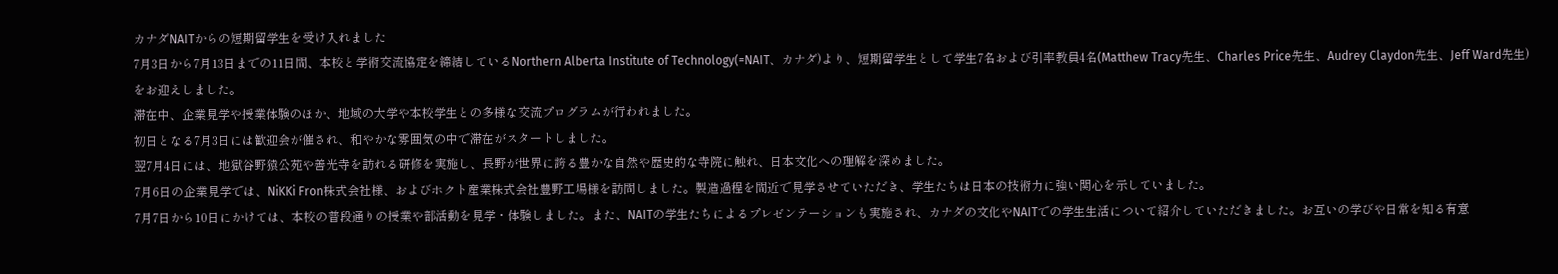カナダNAITからの短期留学生を受け入れました
7月3日から7月13日までの11日間、本校と学術交流協定を締結しているNorthern Alberta Institute of Technology(=NAIT、カナダ)より、短期留学生として学生7名および引率教員4名(Matthew Tracy先生、Charles Price先生、Audrey Claydon先生、Jeff Ward先生)をお迎えしました。
滞在中、企業見学や授業体験のほか、地域の大学や本校学生との多様な交流プログラムが行われました。
初日となる7月3日には歓迎会が催され、和やかな雰囲気の中で滞在がスタートしました。
翌7月4日には、地獄谷野猿公苑や善光寺を訪れる研修を実施し、長野が世界に誇る豊かな自然や歴史的な寺院に触れ、日本文化への理解を深めました。
7月6日の企業見学では、NiKKi Fron株式会社様、およびホクト産業株式会社豊野工場様を訪問しました。製造過程を間近で見学させていただき、学生たちは日本の技術力に強い関心を示していました。
7月7日から10日にかけては、本校の普段通りの授業や部活動を見学・体験しました。また、NAITの学生たちによるプレゼンテーションも実施され、カナダの文化やNAITでの学生生活について紹介していただきました。お互いの学びや日常を知る有意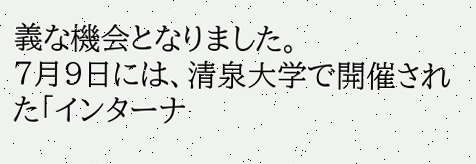義な機会となりました。
7月9日には、清泉大学で開催された「インターナ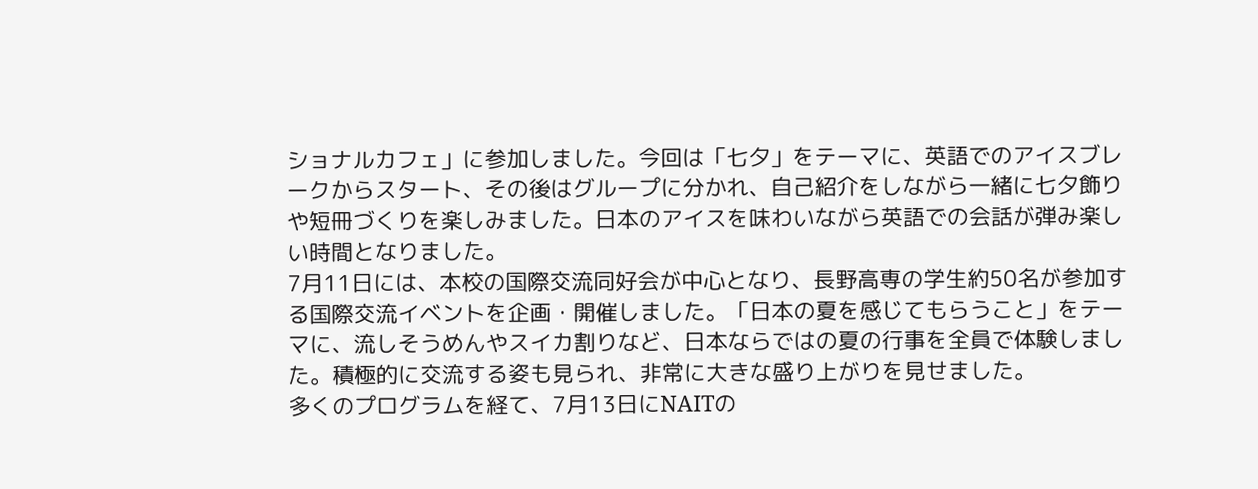ショナルカフェ」に参加しました。今回は「七夕」をテーマに、英語でのアイスブレークからスタート、その後はグループに分かれ、自己紹介をしながら一緒に七夕飾りや短冊づくりを楽しみました。日本のアイスを味わいながら英語での会話が弾み楽しい時間となりました。
7月11日には、本校の国際交流同好会が中心となり、長野高専の学生約50名が参加する国際交流イベントを企画・開催しました。「日本の夏を感じてもらうこと」をテーマに、流しそうめんやスイカ割りなど、日本ならではの夏の行事を全員で体験しました。積極的に交流する姿も見られ、非常に大きな盛り上がりを見せました。
多くのプログラムを経て、7月13日にNAITの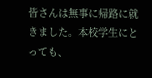皆さんは無事に帰路に就きました。本校学生にとっても、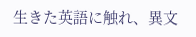生きた英語に触れ、異文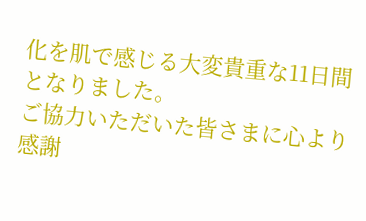化を肌で感じる大変貴重な11日間となりました。
ご協力いただいた皆さまに心より感謝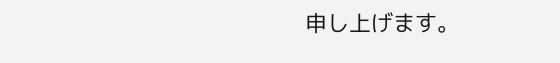申し上げます。